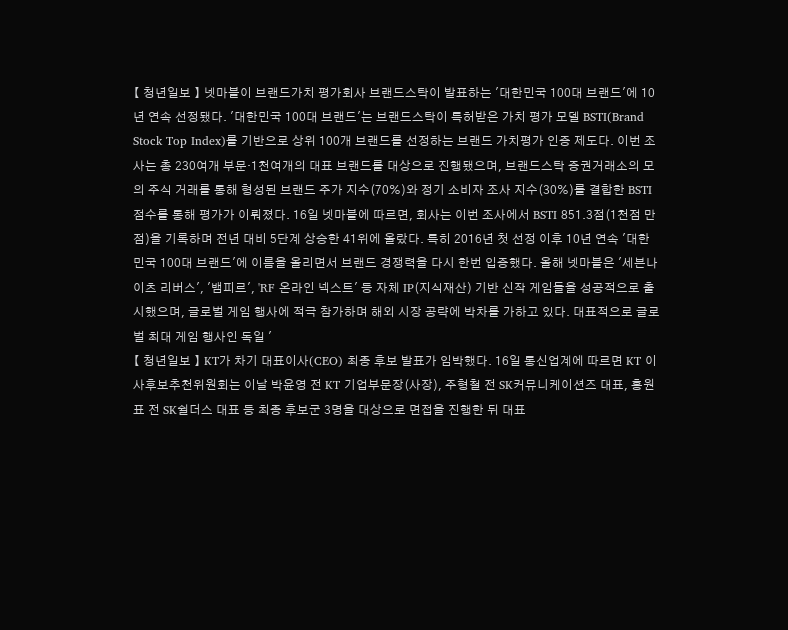【 청년일보 】 넷마블이 브랜드가치 평가회사 브랜드스탁이 발표하는 '대한민국 100대 브랜드'에 10년 연속 선정됐다. '대한민국 100대 브랜드'는 브랜드스탁이 특허받은 가치 평가 모델 BSTI(Brand Stock Top Index)를 기반으로 상위 100개 브랜드를 선정하는 브랜드 가치평가 인증 제도다. 이번 조사는 총 230여개 부문·1천여개의 대표 브랜드를 대상으로 진행됐으며, 브랜드스탁 증권거래소의 모의 주식 거래를 통해 형성된 브랜드 주가 지수(70%)와 정기 소비자 조사 지수(30%)를 결합한 BSTI 점수를 통해 평가가 이뤄졌다. 16일 넷마블에 따르면, 회사는 이번 조사에서 BSTI 851.3점(1천점 만점)을 기록하며 전년 대비 5단계 상승한 41위에 올랐다. 특히 2016년 첫 선정 이후 10년 연속 '대한민국 100대 브랜드'에 이름을 올리면서 브랜드 경쟁력을 다시 한번 입증했다. 올해 넷마블은 '세븐나이츠 리버스', '뱀피르', 'RF 온라인 넥스트' 등 자체 IP(지식재산) 기반 신작 게임들을 성공적으로 출시했으며, 글로벌 게임 행사에 적극 참가하며 해외 시장 공략에 박차를 가하고 있다. 대표적으로 글로벌 최대 게임 행사인 독일 '
【 청년일보 】 KT가 차기 대표이사(CEO) 최종 후보 발표가 임박했다. 16일 통신업계에 따르면 KT 이사후보추천위원회는 이날 박윤영 전 KT 기업부문장(사장), 주형철 전 SK커뮤니케이션즈 대표, 홍원표 전 SK쉴더스 대표 등 최종 후보군 3명을 대상으로 면접을 진행한 뒤 대표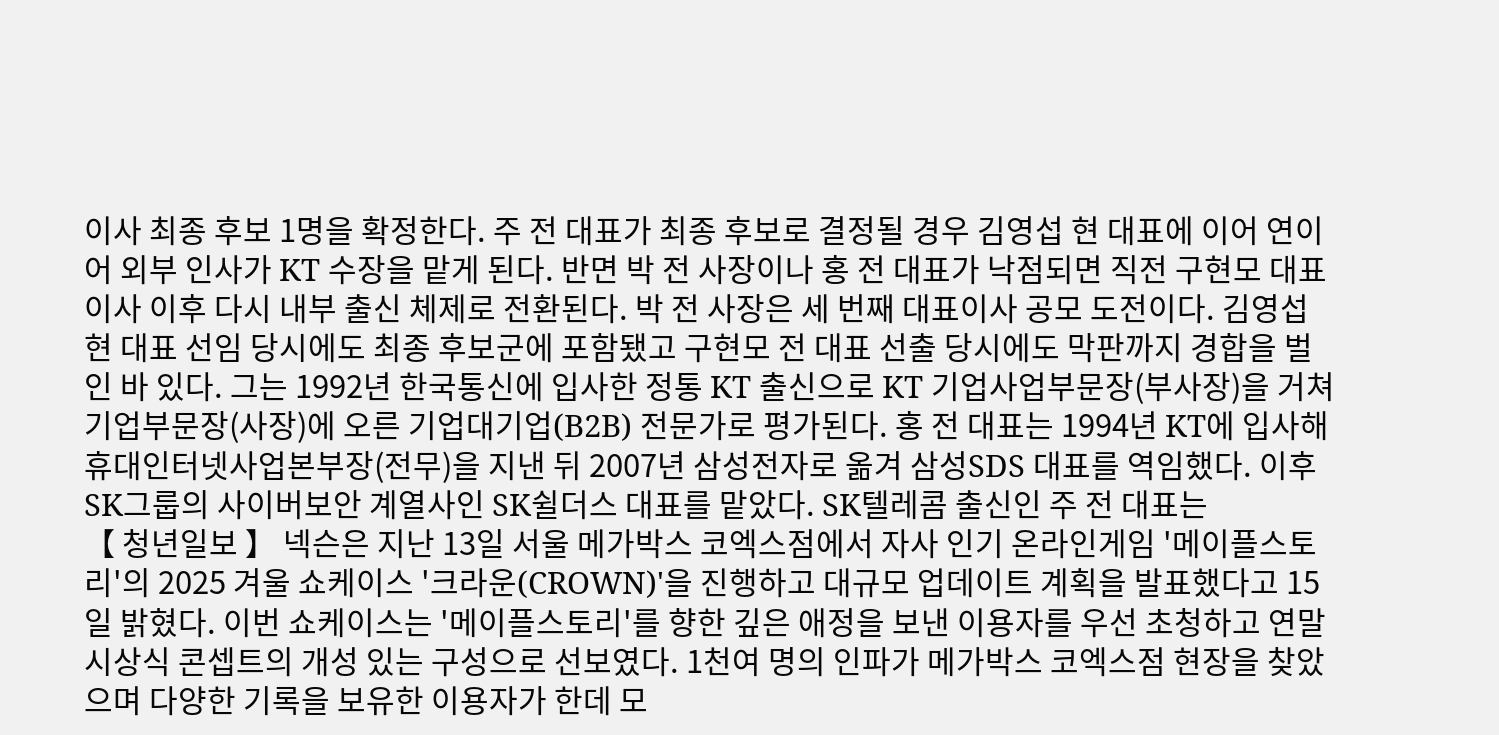이사 최종 후보 1명을 확정한다. 주 전 대표가 최종 후보로 결정될 경우 김영섭 현 대표에 이어 연이어 외부 인사가 KT 수장을 맡게 된다. 반면 박 전 사장이나 홍 전 대표가 낙점되면 직전 구현모 대표이사 이후 다시 내부 출신 체제로 전환된다. 박 전 사장은 세 번째 대표이사 공모 도전이다. 김영섭 현 대표 선임 당시에도 최종 후보군에 포함됐고 구현모 전 대표 선출 당시에도 막판까지 경합을 벌인 바 있다. 그는 1992년 한국통신에 입사한 정통 KT 출신으로 KT 기업사업부문장(부사장)을 거쳐 기업부문장(사장)에 오른 기업대기업(B2B) 전문가로 평가된다. 홍 전 대표는 1994년 KT에 입사해 휴대인터넷사업본부장(전무)을 지낸 뒤 2007년 삼성전자로 옮겨 삼성SDS 대표를 역임했다. 이후 SK그룹의 사이버보안 계열사인 SK쉴더스 대표를 맡았다. SK텔레콤 출신인 주 전 대표는
【 청년일보 】 넥슨은 지난 13일 서울 메가박스 코엑스점에서 자사 인기 온라인게임 '메이플스토리'의 2025 겨울 쇼케이스 '크라운(CROWN)'을 진행하고 대규모 업데이트 계획을 발표했다고 15일 밝혔다. 이번 쇼케이스는 '메이플스토리'를 향한 깊은 애정을 보낸 이용자를 우선 초청하고 연말 시상식 콘셉트의 개성 있는 구성으로 선보였다. 1천여 명의 인파가 메가박스 코엑스점 현장을 찾았으며 다양한 기록을 보유한 이용자가 한데 모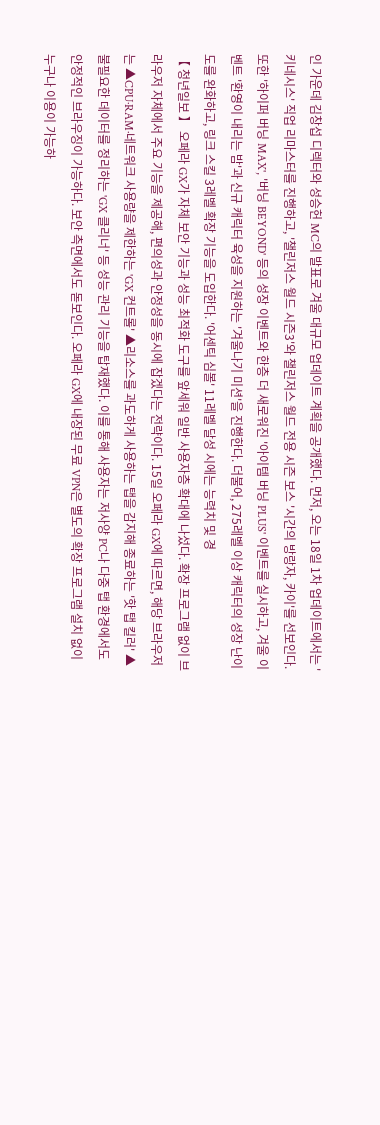인 가운데 김창섭 디렉터와 성승헌 MC의 발표로 겨울 대규모 업데이트 계획을 공개했다. 먼저, 오는 18일 1차 업데이트에서는 '키네시스' 직업 리마스터를 진행하고, '챌린저스 월드 시즌3'와 챌린저스 월드 전용 시즌 보스 '시간의 방랑자, 카이'를 선보인다. 또한 '하이퍼 버닝 MAX', '버닝 BEYOND' 등의 성장 이벤트와 한층 더 새로워진 '아이템 버닝 PLUS' 이벤트를 실시하고, 겨울 이벤트 '환영이 내리는 밤'과 신규 캐릭터 육성을 지원하는 '겨울나기 미션'을 진행한다. 더불어, 275레벨 이상 캐릭터의 성장 난이도를 완화하고, 링크 스킬 3레벨 확장 기능을 도입한다. '어센틱 심볼' 11레벨 달성 시에는 능력치 및 경
【 청년일보 】 오페라 GX가 자체 보안 기능과 성능 최적화 도구를 앞세워 일반 사용자층 확대에 나섰다. 확장 프로그램 없이 브라우저 자체에서 주요 기능을 제공해, 편의성과 안정성을 동시에 잡겠다는 전략이다. 15일 오페라 GX에 따르면, 해당 브라우저는 ▲CPU·RAM·네트워크 사용량을 제한하는 'GX 컨트롤' ▲리소스를 과도하게 사용하는 탭을 감지해 종료하는 '핫 탭 킬러' ▲불필요한 데이터를 정리하는 'GX 클리너' 등 성능 관리 기능을 탑재했다. 이를 통해 사용자는 저사양 PC나 다중 탭 환경에서도 안정적인 브라우징이 가능하다. 보안 측면에서도 돋보인다. 오페라 GX에 내장된 무료 VPN은 별도의 확장 프로그램 설치 없이 누구나 이용이 가능하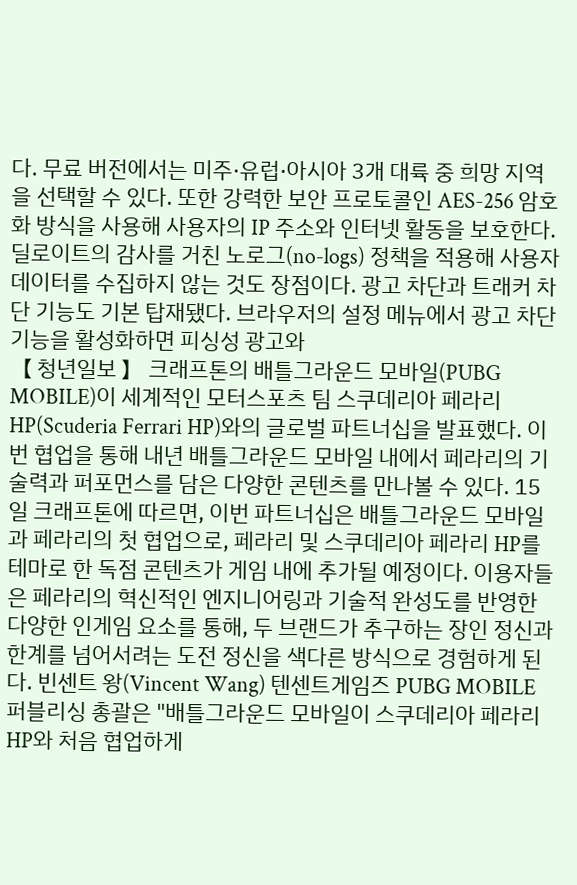다. 무료 버전에서는 미주·유럽·아시아 3개 대륙 중 희망 지역을 선택할 수 있다. 또한 강력한 보안 프로토콜인 AES-256 암호화 방식을 사용해 사용자의 IP 주소와 인터넷 활동을 보호한다. 딜로이트의 감사를 거친 노로그(no-logs) 정책을 적용해 사용자 데이터를 수집하지 않는 것도 장점이다. 광고 차단과 트래커 차단 기능도 기본 탑재됐다. 브라우저의 설정 메뉴에서 광고 차단 기능을 활성화하면 피싱성 광고와
【 청년일보 】 크래프톤의 배틀그라운드 모바일(PUBG MOBILE)이 세계적인 모터스포츠 팀 스쿠데리아 페라리 HP(Scuderia Ferrari HP)와의 글로벌 파트너십을 발표했다. 이번 협업을 통해 내년 배틀그라운드 모바일 내에서 페라리의 기술력과 퍼포먼스를 담은 다양한 콘텐츠를 만나볼 수 있다. 15일 크래프톤에 따르면, 이번 파트너십은 배틀그라운드 모바일과 페라리의 첫 협업으로, 페라리 및 스쿠데리아 페라리 HP를 테마로 한 독점 콘텐츠가 게임 내에 추가될 예정이다. 이용자들은 페라리의 혁신적인 엔지니어링과 기술적 완성도를 반영한 다양한 인게임 요소를 통해, 두 브랜드가 추구하는 장인 정신과 한계를 넘어서려는 도전 정신을 색다른 방식으로 경험하게 된다. 빈센트 왕(Vincent Wang) 텐센트게임즈 PUBG MOBILE 퍼블리싱 총괄은 "배틀그라운드 모바일이 스쿠데리아 페라리 HP와 처음 협업하게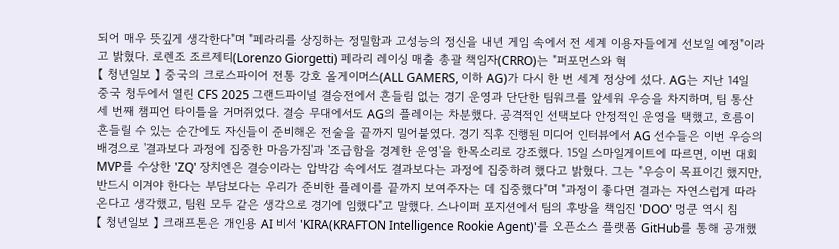되어 매우 뜻깊게 생각한다"며 "페라리를 상징하는 정밀함과 고성능의 정신을 내년 게임 속에서 전 세계 이용자들에게 선보일 예정"이라고 밝혔다. 로렌조 조르제티(Lorenzo Giorgetti) 페라리 레이싱 매출 총괄 책임자(CRRO)는 "퍼포먼스와 혁
【 청년일보 】 중국의 크로스파이어 전통 강호 올게이머스(ALL GAMERS, 이하 AG)가 다시 한 번 세계 정상에 섰다. AG는 지난 14일 중국 청두에서 열린 CFS 2025 그랜드파이널 결승전에서 흔들림 없는 경기 운영과 단단한 팀워크를 앞세워 우승을 차지하며, 팀 통산 세 번째 챔피언 타이틀을 거머쥐었다. 결승 무대에서도 AG의 플레이는 차분했다. 공격적인 선택보다 안정적인 운영을 택했고, 흐름이 흔들릴 수 있는 순간에도 자신들이 준비해온 전술을 끝까지 밀어붙였다. 경기 직후 진행된 미디어 인터뷰에서 AG 선수들은 이번 우승의 배경으로 '결과보다 과정에 집중한 마음가짐'과 '조급함을 경계한 운영'을 한목소리로 강조했다. 15일 스마일게이트에 따르면, 이번 대회 MVP를 수상한 'ZQ' 장치엔은 결승이라는 압박감 속에서도 결과보다는 과정에 집중하려 했다고 밝혔다. 그는 "우승이 목표이긴 했지만, 반드시 이겨야 한다는 부담보다는 우리가 준비한 플레이를 끝까지 보여주자는 데 집중했다"며 "과정이 좋다면 결과는 자연스럽게 따라온다고 생각했고, 팀원 모두 같은 생각으로 경기에 임했다"고 말했다. 스나이퍼 포지션에서 팀의 후방을 책임진 'DOO' 멍쿤 역시 침
【 청년일보 】 크래프톤은 개인용 AI 비서 'KIRA(KRAFTON Intelligence Rookie Agent)'를 오픈소스 플랫폼 GitHub를 통해 공개했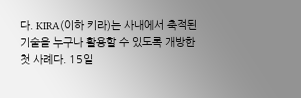다. KIRA(이하 키라)는 사내에서 축적된 기술을 누구나 활용할 수 있도록 개방한 첫 사례다. 15일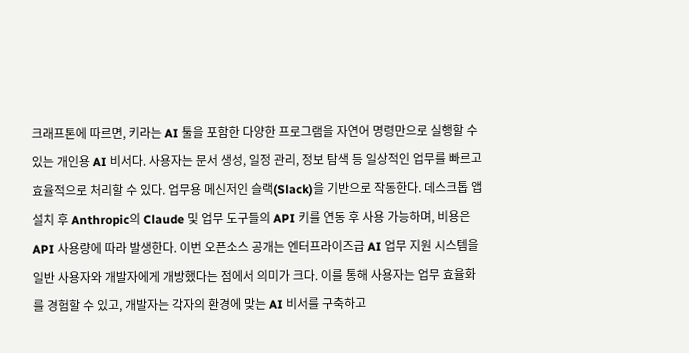크래프톤에 따르면, 키라는 AI 툴을 포함한 다양한 프로그램을 자연어 명령만으로 실행할 수 있는 개인용 AI 비서다. 사용자는 문서 생성, 일정 관리, 정보 탐색 등 일상적인 업무를 빠르고 효율적으로 처리할 수 있다. 업무용 메신저인 슬랙(Slack)을 기반으로 작동한다. 데스크톱 앱 설치 후 Anthropic의 Claude 및 업무 도구들의 API 키를 연동 후 사용 가능하며, 비용은 API 사용량에 따라 발생한다. 이번 오픈소스 공개는 엔터프라이즈급 AI 업무 지원 시스템을 일반 사용자와 개발자에게 개방했다는 점에서 의미가 크다. 이를 통해 사용자는 업무 효율화를 경험할 수 있고, 개발자는 각자의 환경에 맞는 AI 비서를 구축하고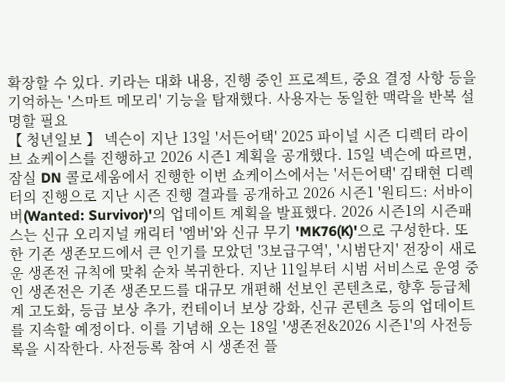확장할 수 있다. 키라는 대화 내용, 진행 중인 프로젝트, 중요 결정 사항 등을 기억하는 '스마트 메모리' 기능을 탑재했다. 사용자는 동일한 맥락을 반복 설명할 필요
【 청년일보 】 넥슨이 지난 13일 '서든어택' 2025 파이널 시즌 디렉터 라이브 쇼케이스를 진행하고 2026 시즌1 계획을 공개했다. 15일 넥슨에 따르면, 잠실 DN 콜로세움에서 진행한 이번 쇼케이스에서는 '서든어택' 김태현 디렉터의 진행으로 지난 시즌 진행 결과를 공개하고 2026 시즌1 '원티드: 서바이버(Wanted: Survivor)'의 업데이트 계획을 발표했다. 2026 시즌1의 시즌패스는 신규 오리지널 캐릭터 '엠버'와 신규 무기 'MK76(K)'으로 구성한다. 또한 기존 생존모드에서 큰 인기를 모았던 '3보급구역', '시범단지' 전장이 새로운 생존전 규칙에 맞춰 순차 복귀한다. 지난 11일부터 시범 서비스로 운영 중인 생존전은 기존 생존모드를 대규모 개편해 선보인 콘텐츠로, 향후 등급체계 고도화, 등급 보상 추가, 컨테이너 보상 강화, 신규 콘텐츠 등의 업데이트를 지속할 예정이다. 이를 기념해 오는 18일 '생존전&2026 시즌1'의 사전등록을 시작한다. 사전등록 참여 시 생존전 플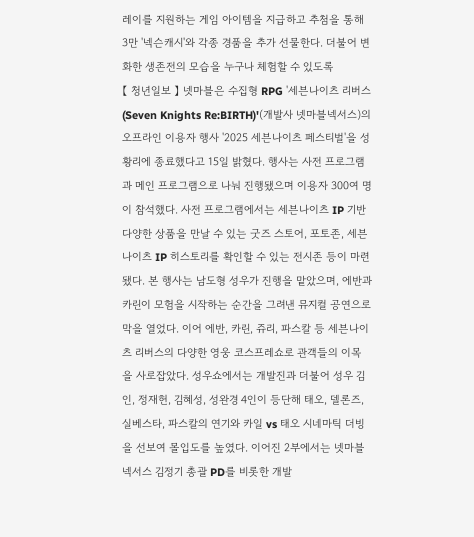레이를 지원하는 게임 아이템을 지급하고 추첨을 통해 3만 '넥슨캐시'와 각종 경품을 추가 선물한다. 더불어 변화한 생존전의 모습을 누구나 체험할 수 있도록
【 청년일보 】 넷마블은 수집형 RPG '세븐나이츠 리버스(Seven Knights Re:BIRTH)'(개발사 넷마블넥서스)의 오프라인 이용자 행사 '2025 세븐나이츠 페스티벌'을 성황리에 종료했다고 15일 밝혔다. 행사는 사전 프로그램과 메인 프로그램으로 나눠 진행됐으며 이용자 300여 명이 참석했다. 사전 프로그램에서는 세븐나이츠 IP 기반 다양한 상품을 만날 수 있는 굿즈 스토어, 포토존, 세븐나이츠 IP 히스토리를 확인할 수 있는 전시존 등이 마련됐다. 본 행사는 남도형 성우가 진행을 맡았으며, 에반과 카린이 모험을 시작하는 순간을 그려낸 뮤지컬 공연으로 막을 열었다. 이어 에반, 카린, 쥬리, 파스칼 등 세븐나이츠 리버스의 다양한 영웅 코스프레쇼로 관객들의 이목을 사로잡았다. 성우쇼에서는 개발진과 더불어 성우 김인, 정재헌, 김혜성, 성완경 4인이 등단해 태오, 델론즈, 실베스타, 파스칼의 연기와 카일 vs 태오 시네마틱 더빙을 선보여 몰입도를 높였다. 이어진 2부에서는 넷마블넥서스 김정기 총괄 PD를 비롯한 개발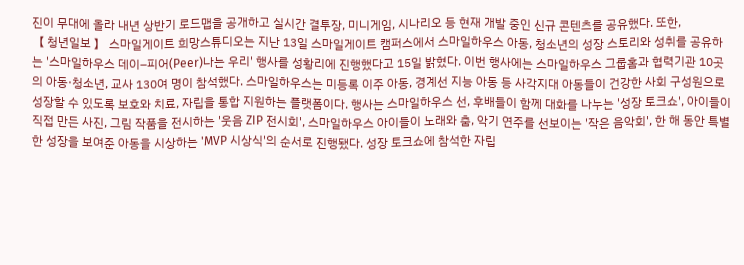진이 무대에 올라 내년 상반기 로드맵을 공개하고 실시간 결투장, 미니게임, 시나리오 등 현재 개발 중인 신규 콘텐츠를 공유했다. 또한,
【 청년일보 】 스마일게이트 희망스튜디오는 지난 13일 스마일게이트 캠퍼스에서 스마일하우스 아동, 청소년의 성장 스토리와 성취를 공유하는 '스마일하우스 데이–피어(Peer)나는 우리' 행사를 성황리에 진행했다고 15일 밝혔다. 이번 행사에는 스마일하우스 그룹홈과 협력기관 10곳의 아동·청소년, 교사 130여 명이 참석했다. 스마일하우스는 미등록 이주 아동, 경계선 지능 아동 등 사각지대 아동들이 건강한 사회 구성원으로 성장할 수 있도록 보호와 치료, 자립을 통합 지원하는 플랫폼이다. 행사는 스마일하우스 선, 후배들이 함께 대화를 나누는 '성장 토크쇼', 아이들이 직접 만든 사진, 그림 작품을 전시하는 '웃음 ZIP 전시회', 스마일하우스 아이들이 노래와 춤, 악기 연주를 선보이는 '작은 음악회', 한 해 동안 특별한 성장을 보여준 아동을 시상하는 'MVP 시상식'의 순서로 진행됐다. 성장 토크쇼에 참석한 자립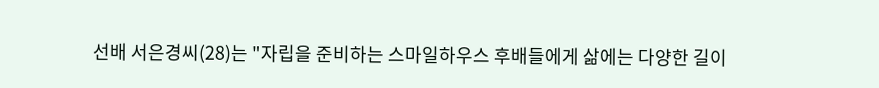선배 서은경씨(28)는 "자립을 준비하는 스마일하우스 후배들에게 삶에는 다양한 길이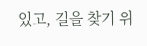있고, 길을 찾기 위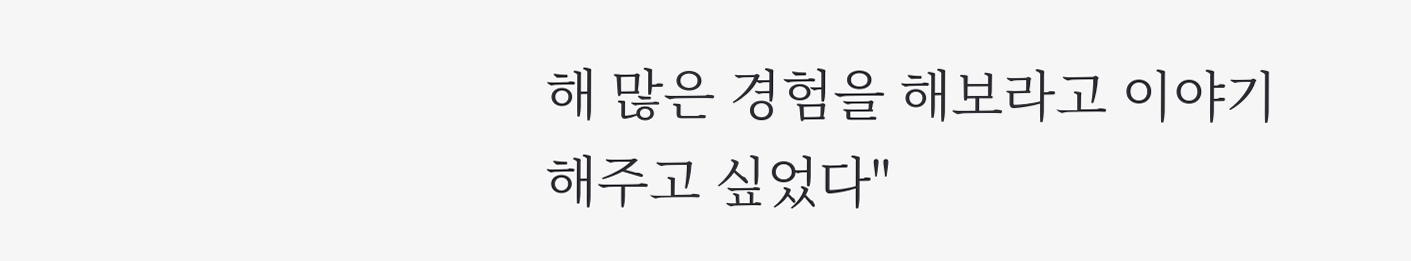해 많은 경험을 해보라고 이야기해주고 싶었다"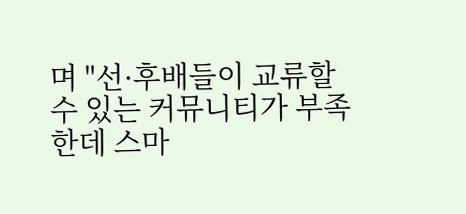며 "선·후배들이 교류할 수 있는 커뮤니티가 부족한데 스마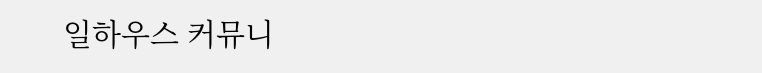일하우스 커뮤니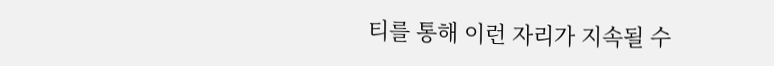티를 통해 이런 자리가 지속될 수